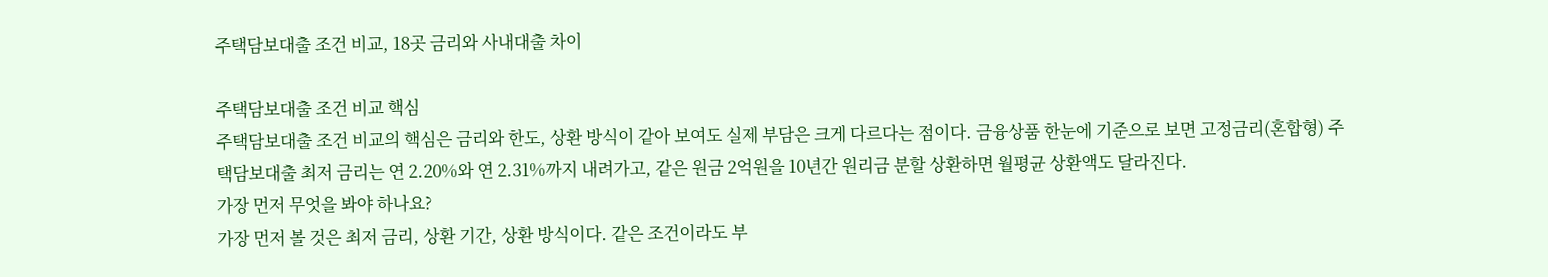주택담보대출 조건 비교, 18곳 금리와 사내대출 차이

주택담보대출 조건 비교 핵심
주택담보대출 조건 비교의 핵심은 금리와 한도, 상환 방식이 같아 보여도 실제 부담은 크게 다르다는 점이다. 금융상품 한눈에 기준으로 보면 고정금리(혼합형) 주택담보대출 최저 금리는 연 2.20%와 연 2.31%까지 내려가고, 같은 원금 2억원을 10년간 원리금 분할 상환하면 월평균 상환액도 달라진다.
가장 먼저 무엇을 봐야 하나요?
가장 먼저 볼 것은 최저 금리, 상환 기간, 상환 방식이다. 같은 조건이라도 부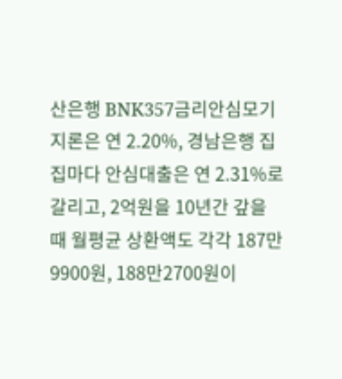산은행 BNK357금리안심모기지론은 연 2.20%, 경남은행 집집마다 안심대출은 연 2.31%로 갈리고, 2억원을 10년간 갚을 때 월평균 상환액도 각각 187만9900원, 188만2700원이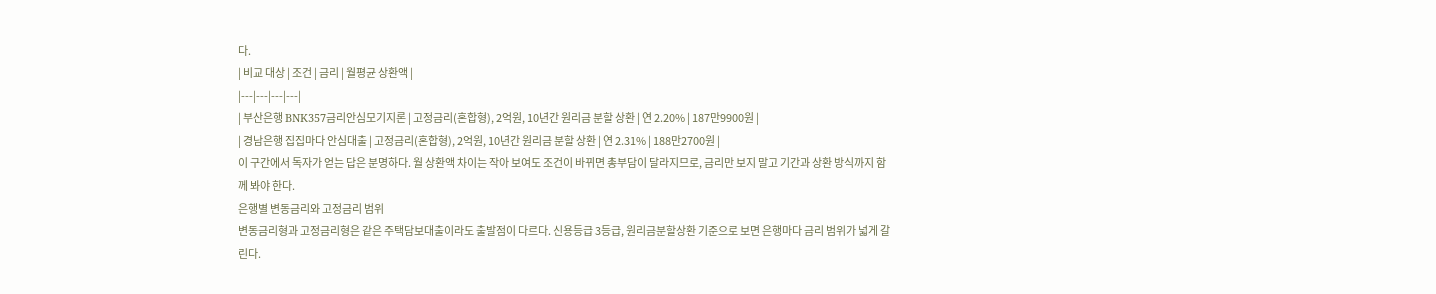다.
| 비교 대상 | 조건 | 금리 | 월평균 상환액 |
|---|---|---|---|
| 부산은행 BNK357금리안심모기지론 | 고정금리(혼합형), 2억원, 10년간 원리금 분할 상환 | 연 2.20% | 187만9900원 |
| 경남은행 집집마다 안심대출 | 고정금리(혼합형), 2억원, 10년간 원리금 분할 상환 | 연 2.31% | 188만2700원 |
이 구간에서 독자가 얻는 답은 분명하다. 월 상환액 차이는 작아 보여도 조건이 바뀌면 총부담이 달라지므로, 금리만 보지 말고 기간과 상환 방식까지 함께 봐야 한다.
은행별 변동금리와 고정금리 범위
변동금리형과 고정금리형은 같은 주택담보대출이라도 출발점이 다르다. 신용등급 3등급, 원리금분할상환 기준으로 보면 은행마다 금리 범위가 넓게 갈린다.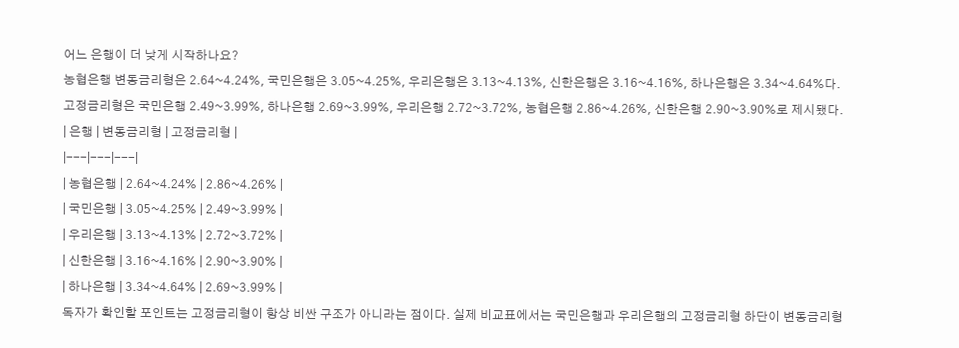어느 은행이 더 낮게 시작하나요?
농협은행 변동금리형은 2.64~4.24%, 국민은행은 3.05~4.25%, 우리은행은 3.13~4.13%, 신한은행은 3.16~4.16%, 하나은행은 3.34~4.64%다. 고정금리형은 국민은행 2.49~3.99%, 하나은행 2.69~3.99%, 우리은행 2.72~3.72%, 농협은행 2.86~4.26%, 신한은행 2.90~3.90%로 제시됐다.
| 은행 | 변동금리형 | 고정금리형 |
|---|---|---|
| 농협은행 | 2.64~4.24% | 2.86~4.26% |
| 국민은행 | 3.05~4.25% | 2.49~3.99% |
| 우리은행 | 3.13~4.13% | 2.72~3.72% |
| 신한은행 | 3.16~4.16% | 2.90~3.90% |
| 하나은행 | 3.34~4.64% | 2.69~3.99% |
독자가 확인할 포인트는 고정금리형이 항상 비싼 구조가 아니라는 점이다. 실제 비교표에서는 국민은행과 우리은행의 고정금리형 하단이 변동금리형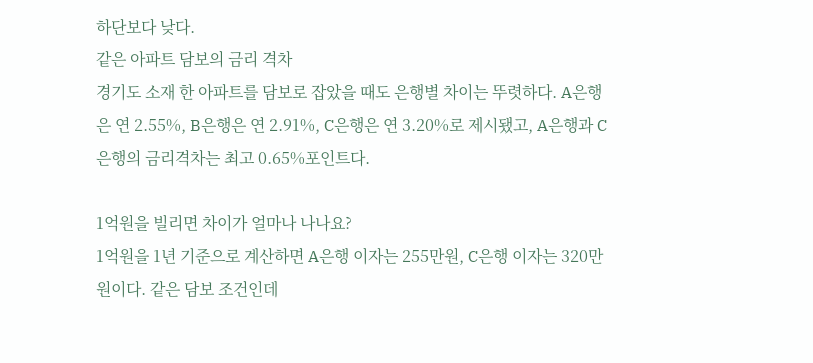하단보다 낮다.
같은 아파트 담보의 금리 격차
경기도 소재 한 아파트를 담보로 잡았을 때도 은행별 차이는 뚜렷하다. A은행은 연 2.55%, B은행은 연 2.91%, C은행은 연 3.20%로 제시됐고, A은행과 C은행의 금리격차는 최고 0.65%포인트다.

1억원을 빌리면 차이가 얼마나 나나요?
1억원을 1년 기준으로 계산하면 A은행 이자는 255만원, C은행 이자는 320만원이다. 같은 담보 조건인데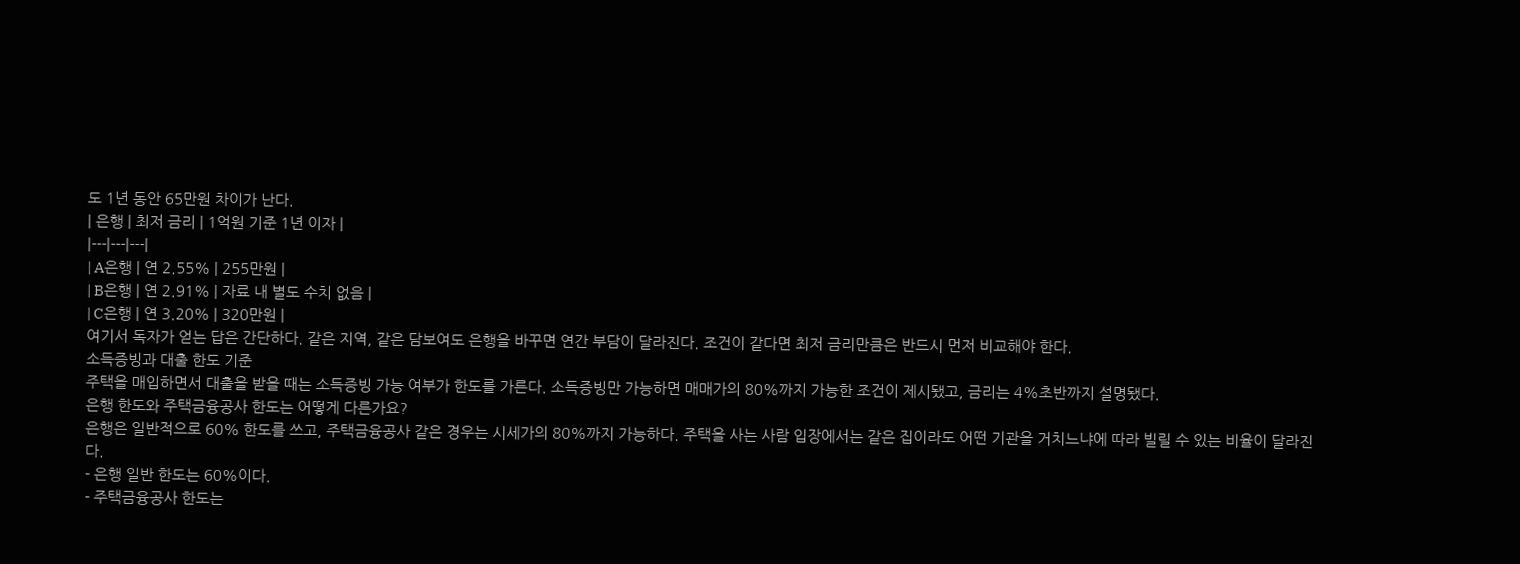도 1년 동안 65만원 차이가 난다.
| 은행 | 최저 금리 | 1억원 기준 1년 이자 |
|---|---|---|
| A은행 | 연 2.55% | 255만원 |
| B은행 | 연 2.91% | 자료 내 별도 수치 없음 |
| C은행 | 연 3.20% | 320만원 |
여기서 독자가 얻는 답은 간단하다. 같은 지역, 같은 담보여도 은행을 바꾸면 연간 부담이 달라진다. 조건이 같다면 최저 금리만큼은 반드시 먼저 비교해야 한다.
소득증빙과 대출 한도 기준
주택을 매입하면서 대출을 받을 때는 소득증빙 가능 여부가 한도를 가른다. 소득증빙만 가능하면 매매가의 80%까지 가능한 조건이 제시됐고, 금리는 4%초반까지 설명됐다.
은행 한도와 주택금융공사 한도는 어떻게 다른가요?
은행은 일반적으로 60% 한도를 쓰고, 주택금융공사 같은 경우는 시세가의 80%까지 가능하다. 주택을 사는 사람 입장에서는 같은 집이라도 어떤 기관을 거치느냐에 따라 빌릴 수 있는 비율이 달라진다.
- 은행 일반 한도는 60%이다.
- 주택금융공사 한도는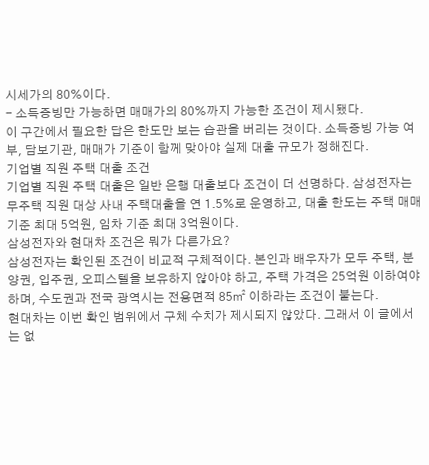시세가의 80%이다.
- 소득증빙만 가능하면 매매가의 80%까지 가능한 조건이 제시됐다.
이 구간에서 필요한 답은 한도만 보는 습관을 버리는 것이다. 소득증빙 가능 여부, 담보기관, 매매가 기준이 함께 맞아야 실제 대출 규모가 정해진다.
기업별 직원 주택 대출 조건
기업별 직원 주택 대출은 일반 은행 대출보다 조건이 더 선명하다. 삼성전자는 무주택 직원 대상 사내 주택대출을 연 1.5%로 운영하고, 대출 한도는 주택 매매 기준 최대 5억원, 임차 기준 최대 3억원이다.
삼성전자와 현대차 조건은 뭐가 다른가요?
삼성전자는 확인된 조건이 비교적 구체적이다. 본인과 배우자가 모두 주택, 분양권, 입주권, 오피스텔을 보유하지 않아야 하고, 주택 가격은 25억원 이하여야 하며, 수도권과 전국 광역시는 전용면적 85㎡ 이하라는 조건이 붙는다.
현대차는 이번 확인 범위에서 구체 수치가 제시되지 않았다. 그래서 이 글에서는 없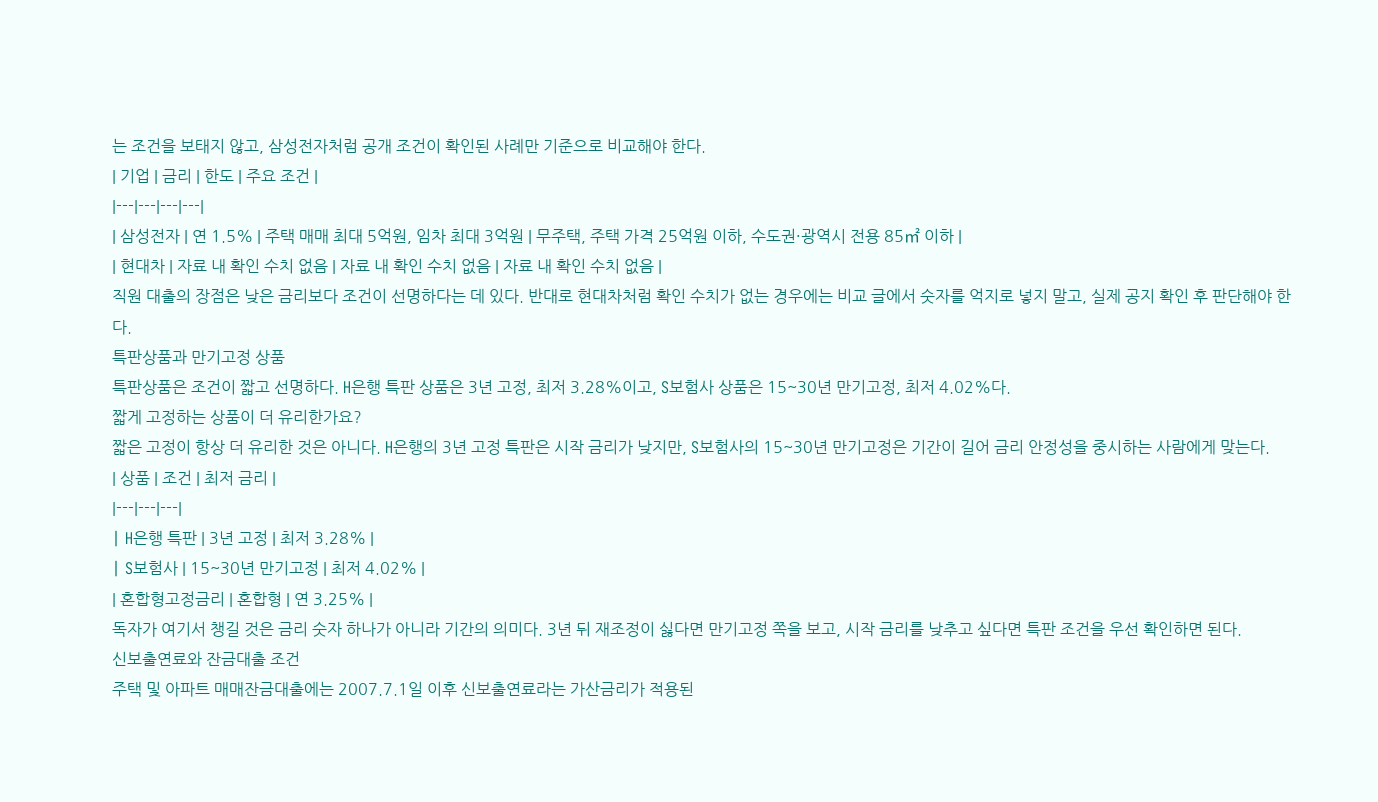는 조건을 보태지 않고, 삼성전자처럼 공개 조건이 확인된 사례만 기준으로 비교해야 한다.
| 기업 | 금리 | 한도 | 주요 조건 |
|---|---|---|---|
| 삼성전자 | 연 1.5% | 주택 매매 최대 5억원, 임차 최대 3억원 | 무주택, 주택 가격 25억원 이하, 수도권·광역시 전용 85㎡ 이하 |
| 현대차 | 자료 내 확인 수치 없음 | 자료 내 확인 수치 없음 | 자료 내 확인 수치 없음 |
직원 대출의 장점은 낮은 금리보다 조건이 선명하다는 데 있다. 반대로 현대차처럼 확인 수치가 없는 경우에는 비교 글에서 숫자를 억지로 넣지 말고, 실제 공지 확인 후 판단해야 한다.
특판상품과 만기고정 상품
특판상품은 조건이 짧고 선명하다. H은행 특판 상품은 3년 고정, 최저 3.28%이고, S보험사 상품은 15~30년 만기고정, 최저 4.02%다.
짧게 고정하는 상품이 더 유리한가요?
짧은 고정이 항상 더 유리한 것은 아니다. H은행의 3년 고정 특판은 시작 금리가 낮지만, S보험사의 15~30년 만기고정은 기간이 길어 금리 안정성을 중시하는 사람에게 맞는다.
| 상품 | 조건 | 최저 금리 |
|---|---|---|
| H은행 특판 | 3년 고정 | 최저 3.28% |
| S보험사 | 15~30년 만기고정 | 최저 4.02% |
| 혼합형고정금리 | 혼합형 | 연 3.25% |
독자가 여기서 챙길 것은 금리 숫자 하나가 아니라 기간의 의미다. 3년 뒤 재조정이 싫다면 만기고정 쪽을 보고, 시작 금리를 낮추고 싶다면 특판 조건을 우선 확인하면 된다.
신보출연료와 잔금대출 조건
주택 및 아파트 매매잔금대출에는 2007.7.1일 이후 신보출연료라는 가산금리가 적용된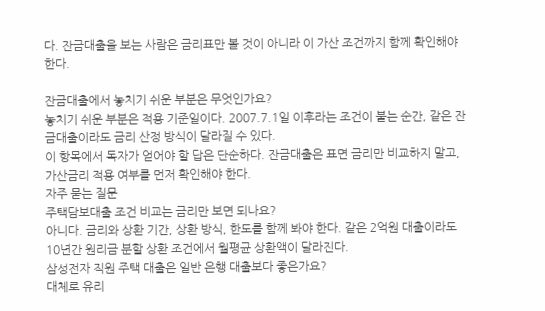다. 잔금대출을 보는 사람은 금리표만 볼 것이 아니라 이 가산 조건까지 함께 확인해야 한다.

잔금대출에서 놓치기 쉬운 부분은 무엇인가요?
놓치기 쉬운 부분은 적용 기준일이다. 2007.7.1일 이후라는 조건이 붙는 순간, 같은 잔금대출이라도 금리 산정 방식이 달라질 수 있다.
이 항목에서 독자가 얻어야 할 답은 단순하다. 잔금대출은 표면 금리만 비교하지 말고, 가산금리 적용 여부를 먼저 확인해야 한다.
자주 묻는 질문
주택담보대출 조건 비교는 금리만 보면 되나요?
아니다. 금리와 상환 기간, 상환 방식, 한도를 함께 봐야 한다. 같은 2억원 대출이라도 10년간 원리금 분할 상환 조건에서 월평균 상환액이 달라진다.
삼성전자 직원 주택 대출은 일반 은행 대출보다 좋은가요?
대체로 유리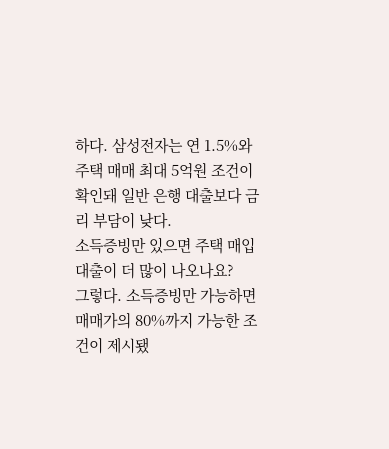하다. 삼성전자는 연 1.5%와 주택 매매 최대 5억원 조건이 확인돼 일반 은행 대출보다 금리 부담이 낮다.
소득증빙만 있으면 주택 매입 대출이 더 많이 나오나요?
그렇다. 소득증빙만 가능하면 매매가의 80%까지 가능한 조건이 제시됐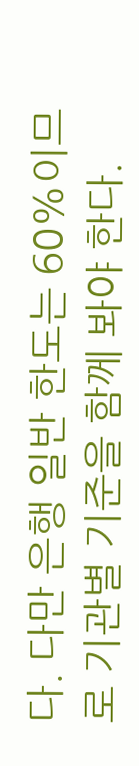다. 다만 은행 일반 한도는 60%이므로 기관별 기준을 함께 봐야 한다.